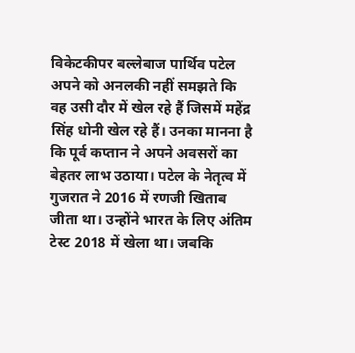विकेटकीपर बल्लेबाज पार्थिव पटेल अपने को अनलकी नहीं समझते कि वह उसी दौर में खेल रहे हैं जिसमें महेंद्र सिंह धोनी खेल रहे हैं। उनका मानना है कि पूर्व कप्तान ने अपने अवसरों का बेहतर लाभ उठाया। पटेल के नेतृत्व में गुजरात ने 2016 में रणजी खिताब जीता था। उन्होंने भारत के लिए अंतिम टेस्ट 2018 में खेला था। जबकि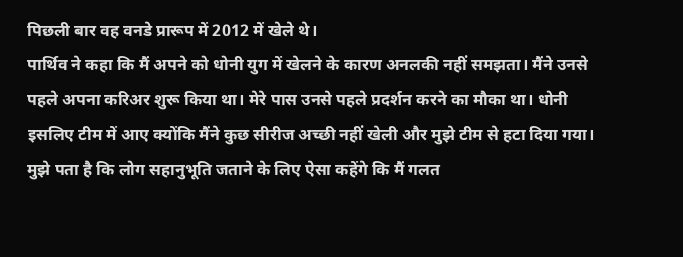पिछली बार वह वनडे प्रारूप में 2012 में खेले थे।
पार्थिव ने कहा कि मैं अपने को धोनी युग में खेलने के कारण अनलकी नहीं समझता। मैंने उनसे पहले अपना करिअर शुरू किया था। मेरे पास उनसे पहले प्रदर्शन करने का मौका था। धोनी इसलिए टीम में आए क्योंकि मैंने कुछ सीरीज अच्छी नहीं खेली और मुझे टीम से हटा दिया गया। मुझे पता है कि लोग सहानुभूति जताने के लिए ऐसा कहेंगे कि मैं गलत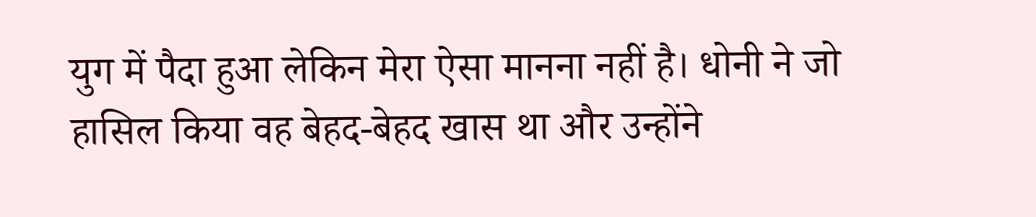युग में पैदा हुआ लेकिन मेरा ऐसा मानना नहीं है। धोनी ने जो हासिल किया वह बेहद-बेहद खास था और उन्होंने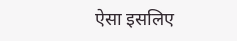ऐसा इसलिए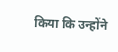किया कि उन्होंने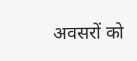अवसरों को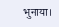भुनाया।